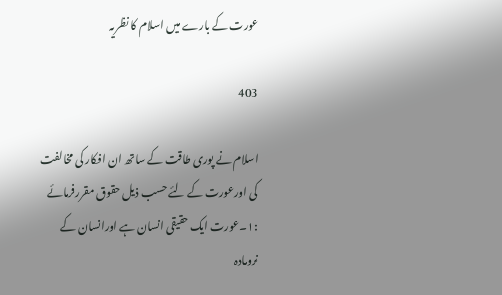عورت کے بارے میں اسلام کا نظریہ

403

اسلام نے پوری طاقت کے ساتھ ان افکار کی مخالفت کی اورعورت کے لئے حسب ذیل حقوق مقررفرمائے :١۔عورت ایک حقیقی انسان ہے اورانسان کے نرومادہ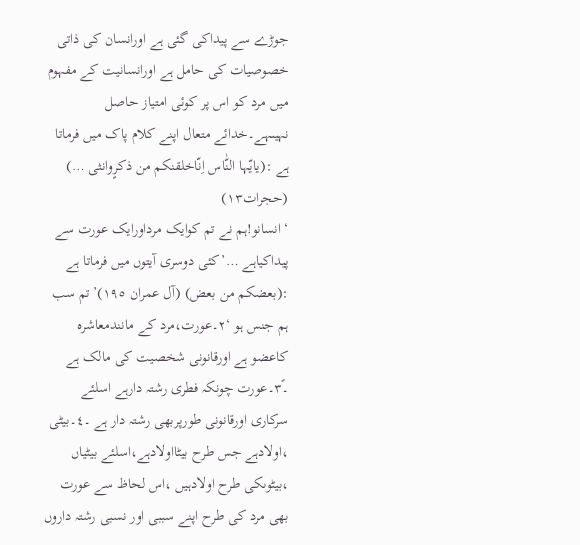جوڑے سے پیداکی گئی ہے اورانسان کی ذاتی خصوصیات کی حامل ہے اورانسانیت کے مفہوم میں مرد کو اس پر کوئی امتیاز حاصل نہیںہے۔خدائے متعال اپنے کلام پاک میں فرماتا ہے :(یایّہا النّٰاس اِنّاخلقنکم من ذکرٍوانثی …) (حجرات١٣)
‘انسانو!ہم نے تم کوایک مرداورایک عورت سے پیداکیاہے …’کئی دوسری آیتوں میں فرماتا ہے :(بعضکم من بعض) (آل عمران ١٩٥)’تم سب ہم جنس ہو ‘٢۔عورت،مرد کے مانندمعاشرہ کاعضو ہے اورقانونی شخصیت کی مالک ہے ۔ً٣۔عورت چونکہ فطری رشتہ دارہے اسلئے سرکاری اورقانونی طورپربھی رشتہ دار ہے ۔٤۔بیٹی ،اولادہے جس طرح بیٹااولادہے،اسلئے بیٹیاں ،بیٹوںکی طرح اولادہیں ،اس لحاظ سے عورت بھی مرد کی طرح اپنے سببی اور نسبی رشتہ داروں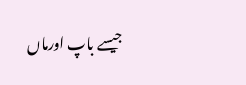جیسے باپ اورماں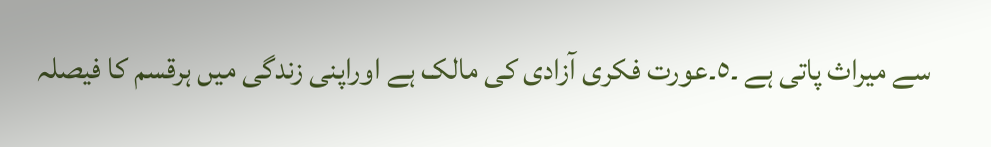سے میراث پاتی ہے ۔٥۔عورت فکری آزادی کی مالک ہے اوراپنی زندگی میں ہرقسم کا فیصلہ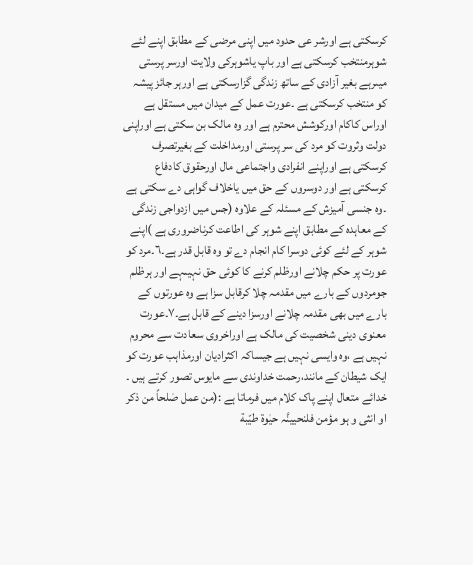کرسکتی ہے اورشر عی حدود میں اپنی مرضی کے مطابق اپنے لئے شوہرمنتخب کرسکتی ہے اور باپ یاشوہرکی ولایت اورسر پرستی میںرہے بغیر آزادی کے ساتھ زندگی گزارسکتی ہے اورہر جائز پیشہ کو منتخب کرسکتی ہے ۔عورت عمل کے میدان میں مستقل ہے اوراس کاکام اورکوشش محترم ہے اور وہ مالک بن سکتی ہے اوراپنی دولت وثروت کو مرد کی سر پرستی اورمداخلت کے بغیرتصرف کرسکتی ہے اوراپنے انفرادی واجتماعی مال اورحقوق کادفاع کرسکتی ہے اور دوسروں کے حق میں یاخلاف گواہی دے سکتی ہے ۔وہ جنسی آمیزش کے مسئلہ کے علاوہ (جس میں ازدواجی زندگی کے معاہدہ کے مطابق اپنے شوہر کی اطاعت کرناضروری ہے )اپنے شوہر کے لئے کوئی دوسرا کام انجام دے تو وہ قابل قدر ہے۔٦۔مرد کو عورت پر حکم چلانے اورظلم کرنے کا کوئی حق نہیںہے اور ہرظلم جومردوں کے بارے میں مقدمہ چلا کرقابل سزا ہے وہ عورتوں کے بارے میں بھی مقدمہ چلانے اورسزا دینے کے قابل ہے۔٧۔عورت معنوی دینی شخصیت کی مالک ہے اوراخروی سعادت سے محروم نہیں ہے ،وہ وایسی نہیں ہے جیساکہ اکثرادیان اورمذاہب عورت کو ایک شیطان کے مانند،رحمت خداوندی سے مایوس تصور کرتے ہیں ۔
خدائے متعال اپنے پاک کلام میں فرماتا ہے :(من عمل صٰلحاً من ذکر او انثی و ہو مؤمن فلنحیینَّہ حیٰوة طیّبة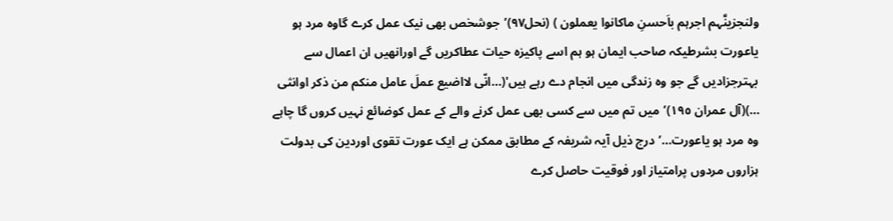ولنجزینَّہم اجرہم باَحسنِ ماکانوا یعملون ) (نحل٩٧)’جوشخص بھی نیک عمل کرے گاوہ مرد ہو یاعورت بشرطیکہ صاحب ایمان ہو ہم اسے پاکیزہ حیات عطاکریں گے اورانھیں ان اعمال سے بہترجزادیں گے جو وہ زندگی میں انجام دے رہے ہیں'(…انّی لااضیع عملَ عامل منکم من ذکر اوانثی …)(آل عمران ١٩٥)’میں تم میں سے کسی بھی عمل کرنے والے کے عمل کوضائع نہیں کروں گا چاہے وہ مرد ہو یاعورت…’درج ذیل آیہ شریفہ کے مطابق ممکن ہے ایک عورت تقوی اوردین کی بدولت ہزاروں مردوں پرامتیاز اور فوقیت حاصل کرے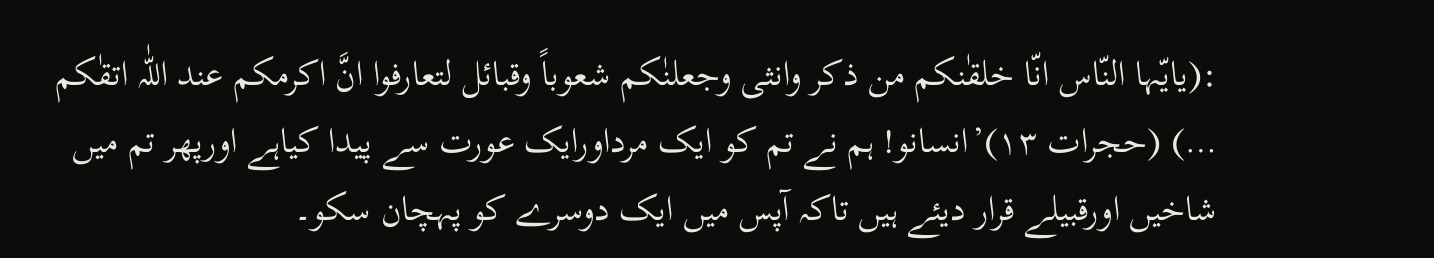:(یایّہا النّاس انّا خلقٰنکم من ذکر وانثی وجعلنٰکم شعوباً وقبائل لتعارفوا انَّ اکرمکم عند اللّٰہ اتقٰکم …) (حجرات ١٣)’انسانو! ہم نے تم کو ایک مرداورایک عورت سے پیدا کیاہے اورپھر تم میں شاخیں اورقبیلے قرار دیئے ہیں تاکہ آپس میں ایک دوسرے کو پہچان سکو۔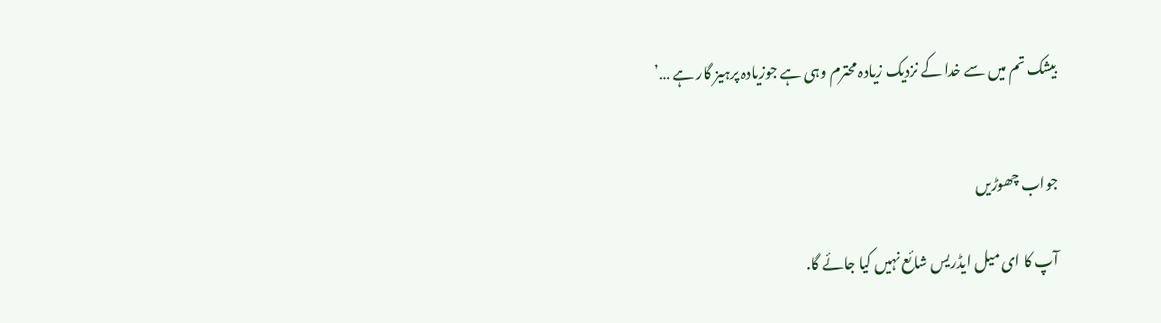بیشک تم میں سے خدا کے نزدیک زیادہ محترم وہی ہے جوزیادہ پرہیز گار ہے …’


جواب چھوڑیں

آپ کا ای میل ایڈریس شائع نہیں کیا جائے گا.